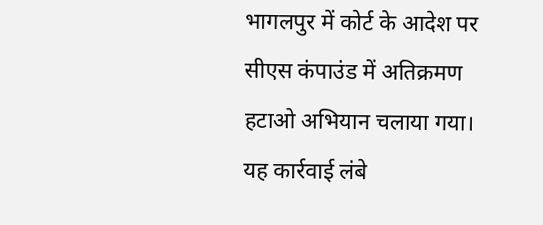भागलपुर में कोर्ट के आदेश पर सीएस कंपाउंड में अतिक्रमण हटाओ अभियान चलाया गया। यह कार्रवाई लंबे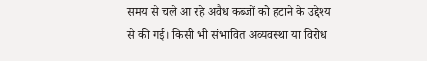समय से चले आ रहे अवैध कब्जों को हटाने के उद्देश्य से की गई। किसी भी संभावित अव्यवस्था या विरोध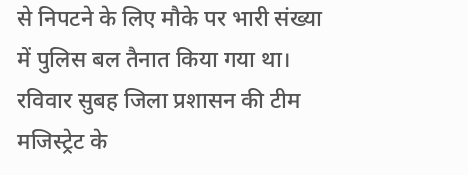से निपटने के लिए मौके पर भारी संख्या में पुलिस बल तैनात किया गया था। रविवार सुबह जिला प्रशासन की टीम मजिस्ट्रेट के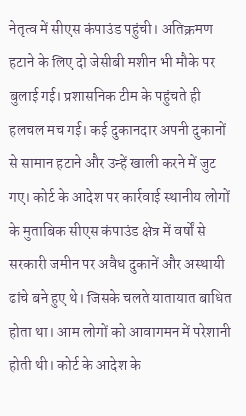नेतृत्व में सीएस कंपाउंड पहुंची। अतिक्रमण हटाने के लिए दो जेसीबी मशीन भी मौके पर बुलाई गई। प्रशासनिक टीम के पहुंचते ही हलचल मच गई। कई दुकानदार अपनी दुकानों से सामान हटाने और उन्हें खाली करने में जुट गए। कोर्ट के आदेश पर कार्रवाई स्थानीय लोगों के मुताबिक सीएस कंपाउंड क्षेत्र में वर्षों से सरकारी जमीन पर अवैध दुकानें और अस्थायी ढांचे बने हुए थे। जिसके चलते यातायात बाधित होता था। आम लोगों को आवागमन में परेशानी होती थी। कोर्ट के आदेश के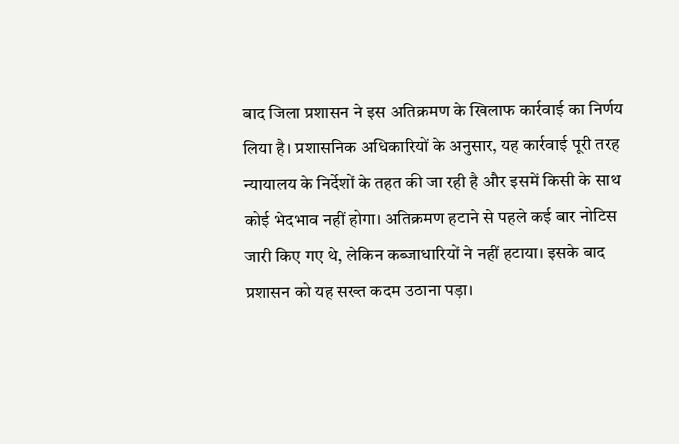बाद जिला प्रशासन ने इस अतिक्रमण के खिलाफ कार्रवाई का निर्णय लिया है। प्रशासनिक अधिकारियों के अनुसार, यह कार्रवाई पूरी तरह न्यायालय के निर्देशों के तहत की जा रही है और इसमें किसी के साथ कोई भेदभाव नहीं होगा। अतिक्रमण हटाने से पहले कई बार नोटिस जारी किए गए थे, लेकिन कब्जाधारियों ने नहीं हटाया। इसके बाद प्रशासन को यह सख्त कदम उठाना पड़ा।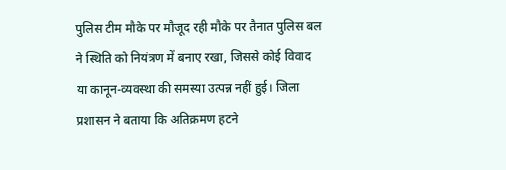पुलिस टीम मौके पर मौजूद रही मौके पर तैनात पुलिस बल ने स्थिति को नियंत्रण में बनाए रखा, जिससे कोई विवाद या कानून-व्यवस्था की समस्या उत्पन्न नहीं हुई। जिला प्रशासन ने बताया कि अतिक्रमण हटने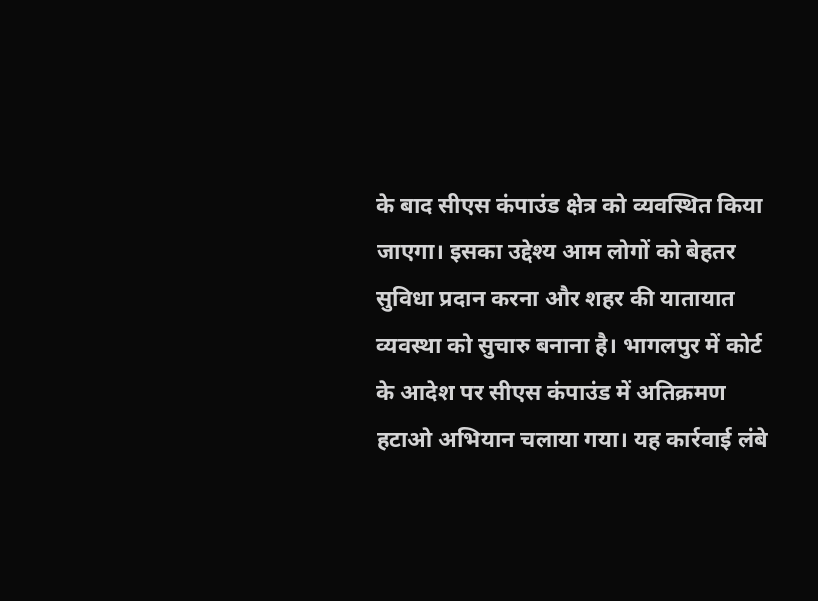के बाद सीएस कंपाउंड क्षेत्र को व्यवस्थित किया जाएगा। इसका उद्देश्य आम लोगों को बेहतर सुविधा प्रदान करना और शहर की यातायात व्यवस्था को सुचारु बनाना है। भागलपुर में कोर्ट के आदेश पर सीएस कंपाउंड में अतिक्रमण हटाओ अभियान चलाया गया। यह कार्रवाई लंबे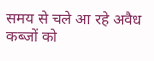समय से चले आ रहे अवैध कब्जों को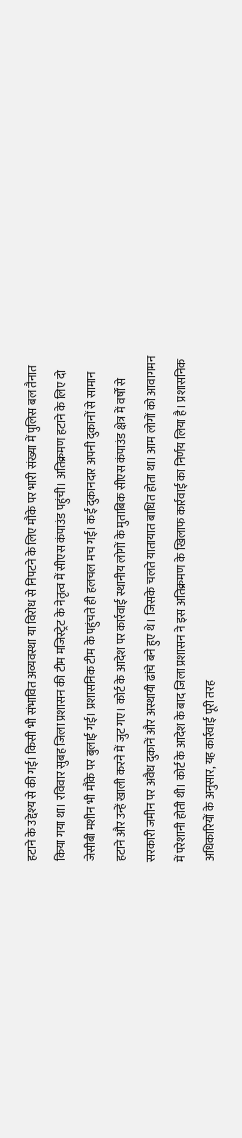हटाने के उद्देश्य से की गई। किसी भी संभावित अव्यवस्था या विरोध से निपटने के लिए मौके पर भारी संख्या में पुलिस बल तैनात किया गया था। रविवार सुबह जिला प्रशासन की टीम मजिस्ट्रेट के नेतृत्व में सीएस कंपाउंड पहुंची। अतिक्रमण हटाने के लिए दो जेसीबी मशीन भी मौके पर बुलाई गई। प्रशासनिक टीम के पहुंचते ही हलचल मच गई। कई दुकानदार अपनी दुकानों से सामान हटाने और उन्हें खाली करने में जुट गए। कोर्ट के आदेश पर कार्रवाई स्थानीय लोगों के मुताबिक सीएस कंपाउंड क्षेत्र में वर्षों से सरकारी जमीन पर अवैध दुकानें और अस्थायी ढांचे बने हुए थे। जिसके चलते यातायात बाधित होता था। आम लोगों को आवागमन में परेशानी होती थी। कोर्ट के आदेश के बाद जिला प्रशासन ने इस अतिक्रमण के खिलाफ कार्रवाई का निर्णय लिया है। प्रशासनिक अधिकारियों के अनुसार, यह कार्रवाई पूरी तरह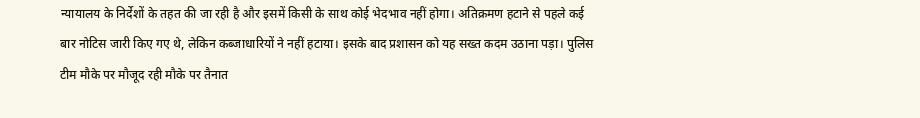न्यायालय के निर्देशों के तहत की जा रही है और इसमें किसी के साथ कोई भेदभाव नहीं होगा। अतिक्रमण हटाने से पहले कई बार नोटिस जारी किए गए थे, लेकिन कब्जाधारियों ने नहीं हटाया। इसके बाद प्रशासन को यह सख्त कदम उठाना पड़ा। पुलिस टीम मौके पर मौजूद रही मौके पर तैनात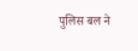पुलिस बल ने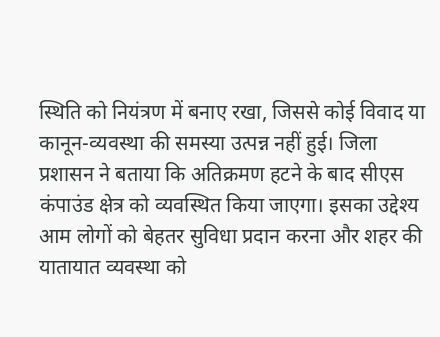स्थिति को नियंत्रण में बनाए रखा, जिससे कोई विवाद या कानून-व्यवस्था की समस्या उत्पन्न नहीं हुई। जिला प्रशासन ने बताया कि अतिक्रमण हटने के बाद सीएस कंपाउंड क्षेत्र को व्यवस्थित किया जाएगा। इसका उद्देश्य आम लोगों को बेहतर सुविधा प्रदान करना और शहर की यातायात व्यवस्था को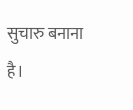सुचारु बनाना है।